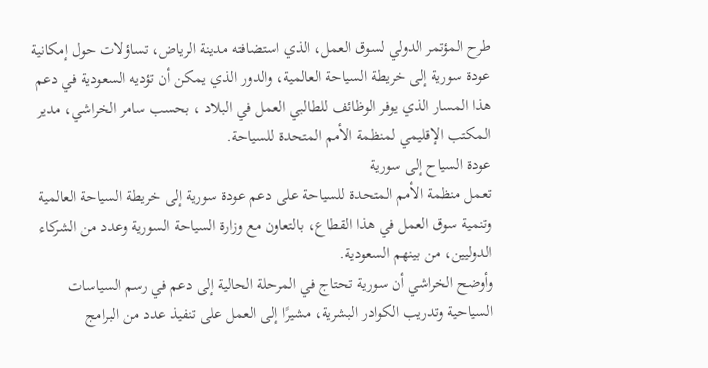طرح المؤتمر الدولي لسوق العمل، الذي استضافته مدينة الرياض، تساؤلات حول إمكانية عودة سورية إلى خريطة السياحة العالمية، والدور الذي يمكن أن تؤديه السعودية في دعم هذا المسار الذي يوفر الوظائف للطالبي العمل في البلاد ، بحسب سامر الخراشي، مدير المكتب الإقليمي لمنظمة الأمم المتحدة للسياحة.
عودة السياح إلى سورية
تعمل منظمة الأمم المتحدة للسياحة على دعم عودة سورية إلى خريطة السياحة العالمية وتنمية سوق العمل في هذا القطاع، بالتعاون مع وزارة السياحة السورية وعدد من الشركاء الدوليين، من بينهم السعودية.
وأوضح الخراشي أن سورية تحتاج في المرحلة الحالية إلى دعم في رسم السياسات السياحية وتدريب الكوادر البشرية، مشيرًا إلى العمل على تنفيذ عدد من البرامج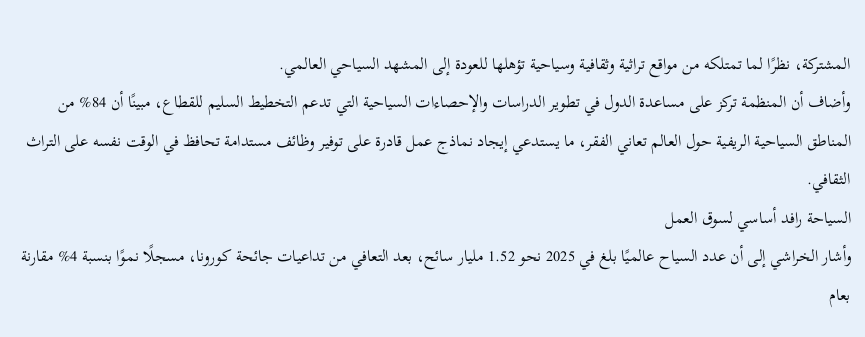المشتركة، نظرًا لما تمتلكه من مواقع تراثية وثقافية وسياحية تؤهلها للعودة إلى المشهد السياحي العالمي.
وأضاف أن المنظمة تركز على مساعدة الدول في تطوير الدراسات والإحصاءات السياحية التي تدعم التخطيط السليم للقطاع، مبينًا أن 84% من المناطق السياحية الريفية حول العالم تعاني الفقر، ما يستدعي إيجاد نماذج عمل قادرة على توفير وظائف مستدامة تحافظ في الوقت نفسه على التراث الثقافي.
السياحة رافد أساسي لسوق العمل
وأشار الخراشي إلى أن عدد السياح عالميًا بلغ في 2025 نحو 1.52 مليار سائح، بعد التعافي من تداعيات جائحة كورونا، مسجلًا نموًا بنسبة 4% مقارنة بعام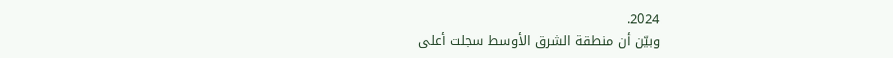2024.
وبيّن أن منطقة الشرق الأوسط سجلت أعلى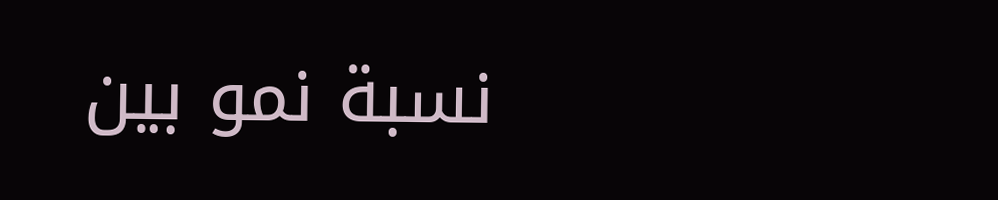نسبة نمو بين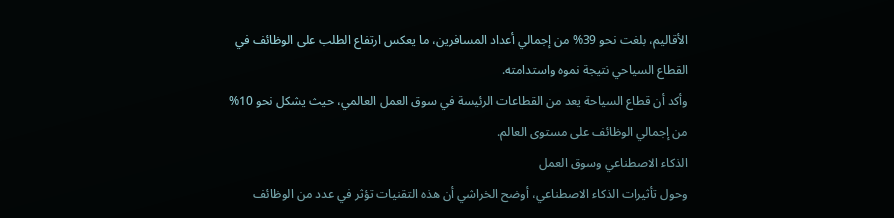الأقاليم، بلغت نحو 39% من إجمالي أعداد المسافرين، ما يعكس ارتفاع الطلب على الوظائف في القطاع السياحي نتيجة نموه واستدامته.
وأكد أن قطاع السياحة يعد من القطاعات الرئيسة في سوق العمل العالمي، حيث يشكل نحو 10% من إجمالي الوظائف على مستوى العالم.
الذكاء الاصطناعي وسوق العمل
وحول تأثيرات الذكاء الاصطناعي، أوضح الخراشي أن هذه التقنيات تؤثر في عدد من الوظائف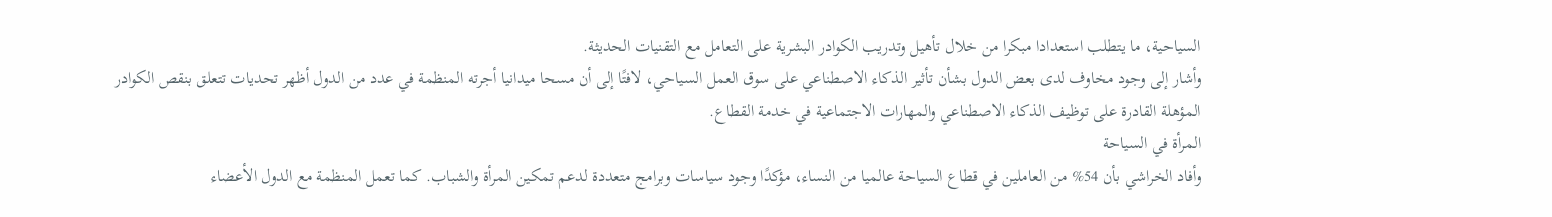السياحية، ما يتطلب استعدادا مبكرا من خلال تأهيل وتدريب الكوادر البشرية على التعامل مع التقنيات الحديثة.
وأشار إلى وجود مخاوف لدى بعض الدول بشأن تأثير الذكاء الاصطناعي على سوق العمل السياحي، لافتًا إلى أن مسحا ميدانيا أجرته المنظمة في عدد من الدول أظهر تحديات تتعلق بنقص الكوادر المؤهلة القادرة على توظيف الذكاء الاصطناعي والمهارات الاجتماعية في خدمة القطاع.
المرأة في السياحة
وأفاد الخراشي بأن 54% من العاملين في قطاع السياحة عالميا من النساء، مؤكدًا وجود سياسات وبرامج متعددة لدعم تمكين المرأة والشباب. كما تعمل المنظمة مع الدول الأعضاء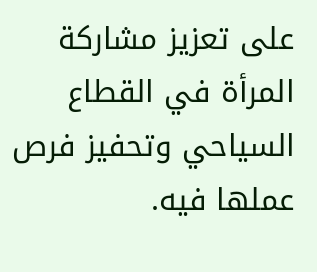على تعزيز مشاركة المرأة في القطاع السياحي وتحفيز فرص عملها فيه.